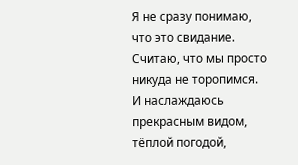Я не сразу понимаю, что это свидание. Считаю, что мы просто никуда не торопимся. И наслаждаюсь прекрасным видом, тёплой погодой,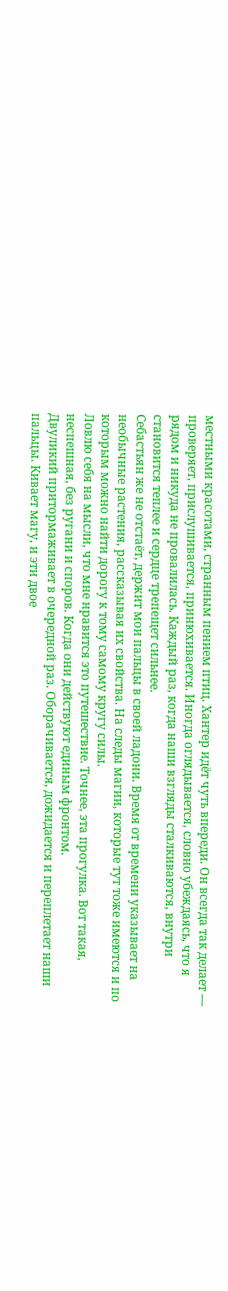местными красотами, странным пением птиц. Хантер идёт чуть впереди. Он всегда так делает — проверяет, прислушивается, принюхивается. Иногда оглядывается, словно убеждаясь, что я рядом и никуда не провалилась. Каждый раз, когда наши взгляды сталкиваются, внутри становится теплее и сердце трепещет сильнее.
Себастьян же не отстаёт, держит мои пальцы в своей ладони. Время от времени указывает на необычные растения, рассказывая их свойства. На следы магии, которые тут тоже имеются и по которым можно найти дорогу к тому самому кругу силы.
Ловлю себя на мысли, что мне нравится это путешествие. Точнее, эта прогулка. Вот такая, неспешная, без ругани и споров. Когда они действуют единым фронтом.
Двуликий притормаживает в очередной раз. Оборачивается, дожидается и переплетает наши пальцы. Кивает магу, и эти двое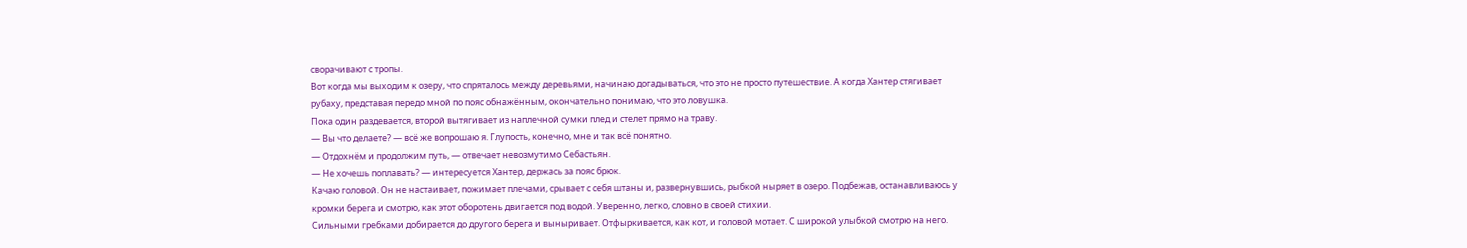сворачивают с тропы.
Вот когда мы выходим к озеру, что спряталось между деревьями, начинаю догадываться, что это не просто путешествие. А когда Хантер стягивает рубаху, представая передо мной по пояс обнажённым, окончательно понимаю, что это ловушка.
Пока один раздевается, второй вытягивает из наплечной сумки плед и стелет прямо на траву.
— Вы что делаете? — всё же вопрошаю я. Глупость, конечно, мне и так всё понятно.
— Отдохнём и продолжим путь, — отвечает невозмутимо Себастьян.
— Не хочешь поплавать? — интересуется Хантер, держась за пояс брюк.
Качаю головой. Он не настаивает, пожимает плечами, срывает с себя штаны и, развернувшись, рыбкой ныряет в озеро. Подбежав, останавливаюсь у кромки берега и смотрю, как этот оборотень двигается под водой. Уверенно, легко, словно в своей стихии.
Сильными гребками добирается до другого берега и выныривает. Отфыркивается, как кот, и головой мотает. С широкой улыбкой смотрю на него.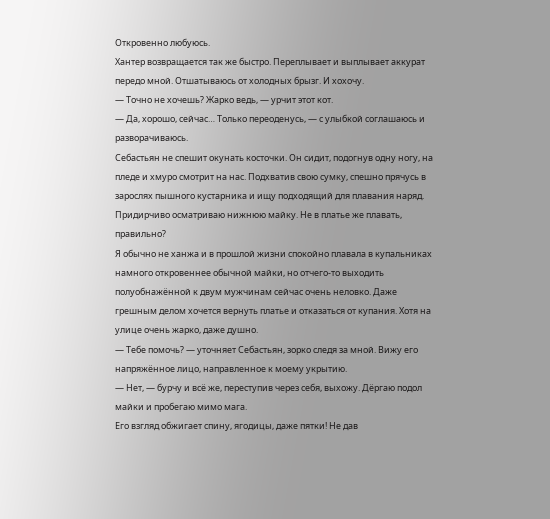Откровенно любуюсь.
Хантер возвращается так же быстро. Переплывает и выплывает аккурат передо мной. Отшатываюсь от холодных брызг. И хохочу.
— Точно не хочешь? Жарко ведь, — урчит этот кот.
— Да, хорошо, сейчас… Только переоденусь, — с улыбкой соглашаюсь и разворачиваюсь.
Себастьян не спешит окунать косточки. Он сидит, подогнув одну ногу, на пледе и хмуро смотрит на нас. Подхватив свою сумку, спешно прячусь в зарослях пышного кустарника и ищу подходящий для плавания наряд. Придирчиво осматриваю нижнюю майку. Не в платье же плавать, правильно?
Я обычно не ханжа и в прошлой жизни спокойно плавала в купальниках намного откровеннее обычной майки, но отчего-то выходить полуобнажённой к двум мужчинам сейчас очень неловко. Даже грешным делом хочется вернуть платье и отказаться от купания. Хотя на улице очень жарко, даже душно.
— Тебе помочь? — уточняет Себастьян, зорко следя за мной. Вижу его напряжённое лицо, направленное к моему укрытию.
— Нет, — бурчу и всё же, переступив через себя, выхожу. Дёргаю подол майки и пробегаю мимо мага.
Его взгляд обжигает спину, ягодицы, даже пятки! Не дав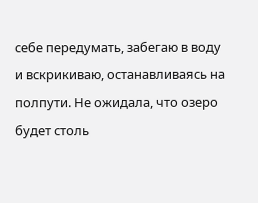себе передумать, забегаю в воду и вскрикиваю, останавливаясь на полпути. Не ожидала, что озеро будет столь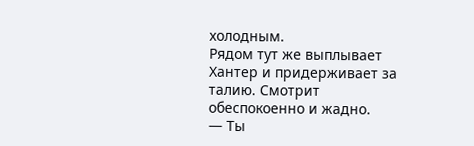холодным.
Рядом тут же выплывает Хантер и придерживает за талию. Смотрит обеспокоенно и жадно.
— Ты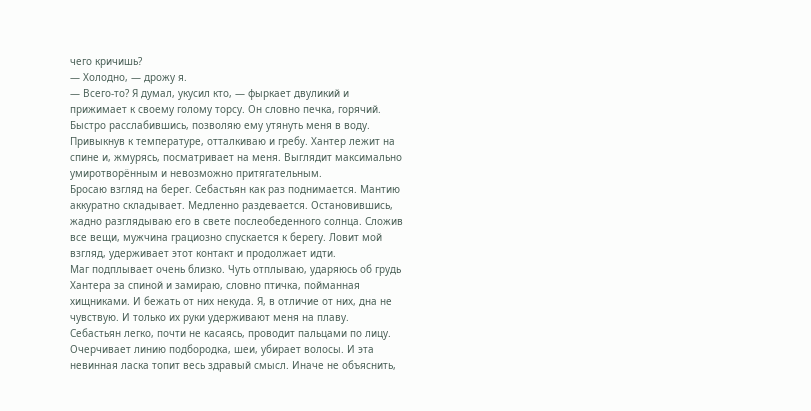чего кричишь?
— Холодно, — дрожу я.
— Всего-то? Я думал, укусил кто, — фыркает двуликий и прижимает к своему голому торсу. Он словно печка, горячий.
Быстро расслабившись, позволяю ему утянуть меня в воду. Привыкнув к температуре, отталкиваю и гребу. Хантер лежит на спине и, жмурясь, посматривает на меня. Выглядит максимально умиротворённым и невозможно притягательным.
Бросаю взгляд на берег. Себастьян как раз поднимается. Мантию аккуратно складывает. Медленно раздевается. Остановившись, жадно разглядываю его в свете послеобеденного солнца. Сложив все вещи, мужчина грациозно спускается к берегу. Ловит мой взгляд, удерживает этот контакт и продолжает идти.
Маг подплывает очень близко. Чуть отплываю, ударяюсь об грудь Хантера за спиной и замираю, словно птичка, пойманная хищниками. И бежать от них некуда. Я, в отличие от них, дна не чувствую. И только их руки удерживают меня на плаву.
Себастьян легко, почти не касаясь, проводит пальцами по лицу. Очерчивает линию подбородка, шеи, убирает волосы. И эта невинная ласка топит весь здравый смысл. Иначе не объяснить,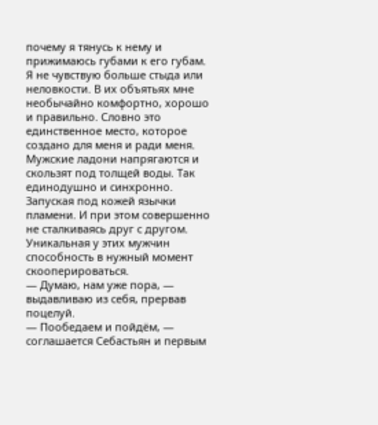почему я тянусь к нему и прижимаюсь губами к его губам.
Я не чувствую больше стыда или неловкости. В их объятьях мне необычайно комфортно, хорошо и правильно. Словно это единственное место, которое создано для меня и ради меня.
Мужские ладони напрягаются и скользят под толщей воды. Так единодушно и синхронно. Запуская под кожей язычки пламени. И при этом совершенно не сталкиваясь друг с другом. Уникальная у этих мужчин способность в нужный момент скооперироваться.
— Думаю, нам уже пора, — выдавливаю из себя, прервав поцелуй.
— Пообедаем и пойдём, — соглашается Себастьян и первым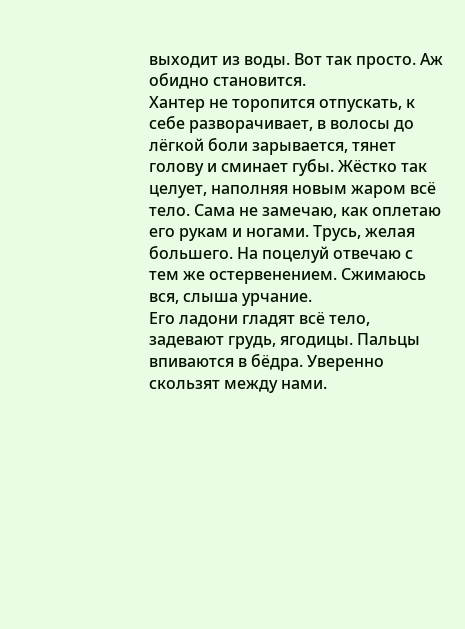выходит из воды. Вот так просто. Аж обидно становится.
Хантер не торопится отпускать, к себе разворачивает, в волосы до лёгкой боли зарывается, тянет голову и сминает губы. Жёстко так целует, наполняя новым жаром всё тело. Сама не замечаю, как оплетаю его рукам и ногами. Трусь, желая большего. На поцелуй отвечаю с тем же остервенением. Сжимаюсь вся, слыша урчание.
Его ладони гладят всё тело, задевают грудь, ягодицы. Пальцы впиваются в бёдра. Уверенно скользят между нами.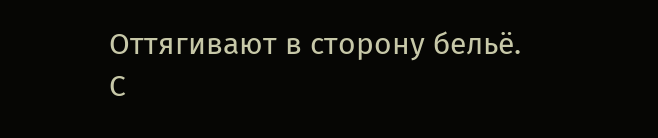Оттягивают в сторону бельё.
С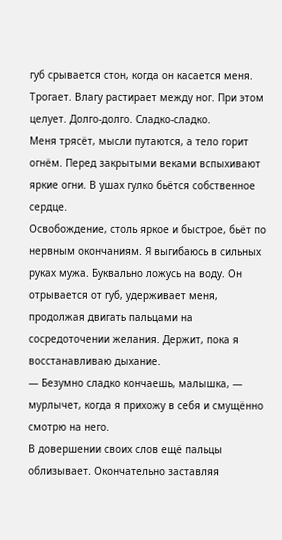губ срывается стон, когда он касается меня. Трогает. Влагу растирает между ног. При этом целует. Долго-долго. Сладко-сладко.
Меня трясёт, мысли путаются, а тело горит огнём. Перед закрытыми веками вспыхивают яркие огни. В ушах гулко бьётся собственное сердце.
Освобождение, столь яркое и быстрое, бьёт по нервным окончаниям. Я выгибаюсь в сильных руках мужа. Буквально ложусь на воду. Он отрывается от губ, удерживает меня, продолжая двигать пальцами на сосредоточении желания. Держит, пока я восстанавливаю дыхание.
— Безумно сладко кончаешь, малышка, — мурлычет, когда я прихожу в себя и смущённо смотрю на него.
В довершении своих слов ещё пальцы облизывает. Окончательно заставляя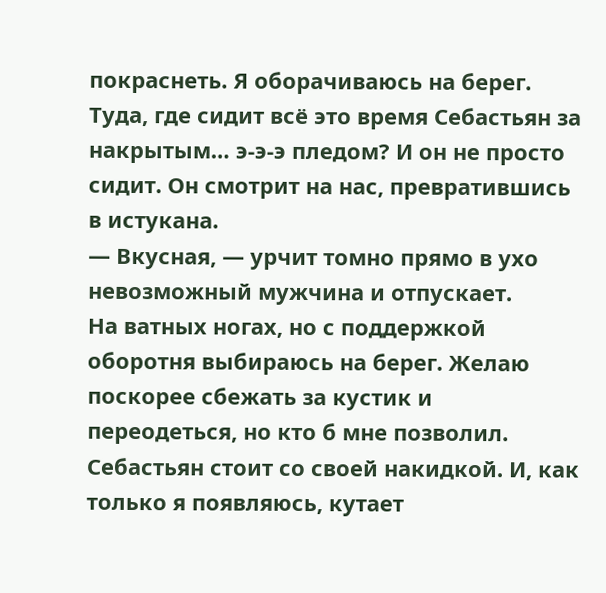покраснеть. Я оборачиваюсь на берег. Туда, где сидит всё это время Себастьян за накрытым… э-э-э пледом? И он не просто сидит. Он смотрит на нас, превратившись в истукана.
— Вкусная, — урчит томно прямо в ухо невозможный мужчина и отпускает.
На ватных ногах, но с поддержкой оборотня выбираюсь на берег. Желаю поскорее сбежать за кустик и переодеться, но кто б мне позволил. Себастьян стоит со своей накидкой. И, как только я появляюсь, кутает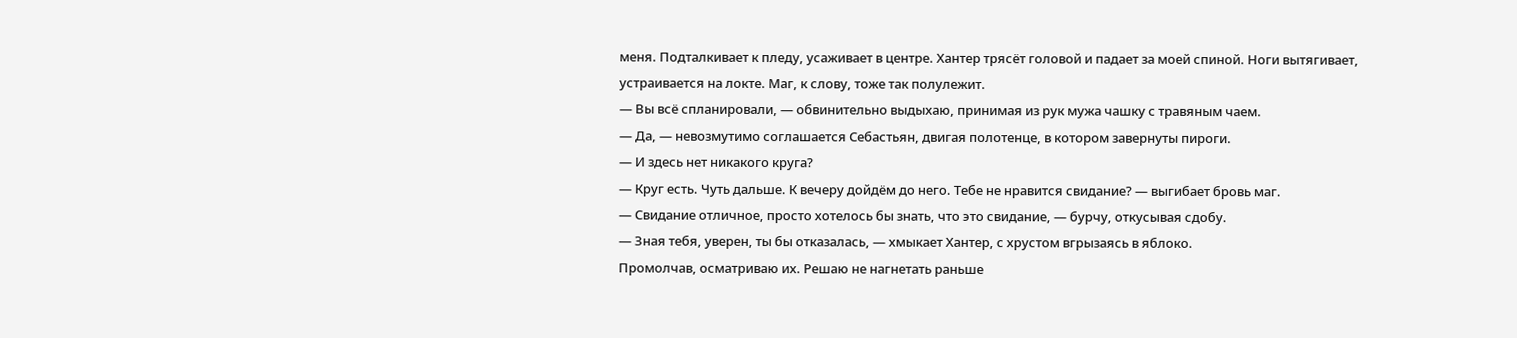меня. Подталкивает к пледу, усаживает в центре. Хантер трясёт головой и падает за моей спиной. Ноги вытягивает, устраивается на локте. Маг, к слову, тоже так полулежит.
— Вы всё спланировали, — обвинительно выдыхаю, принимая из рук мужа чашку с травяным чаем.
— Да, — невозмутимо соглашается Себастьян, двигая полотенце, в котором завернуты пироги.
— И здесь нет никакого круга?
— Круг есть. Чуть дальше. К вечеру дойдём до него. Тебе не нравится свидание? — выгибает бровь маг.
— Свидание отличное, просто хотелось бы знать, что это свидание, — бурчу, откусывая сдобу.
— Зная тебя, уверен, ты бы отказалась, — хмыкает Хантер, с хрустом вгрызаясь в яблоко.
Промолчав, осматриваю их. Решаю не нагнетать раньше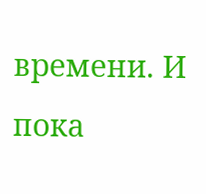времени. И пока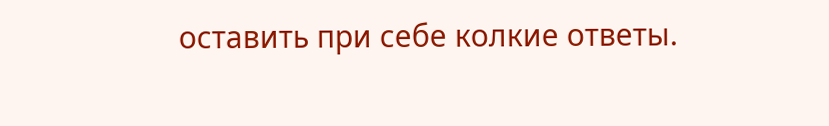оставить при себе колкие ответы.